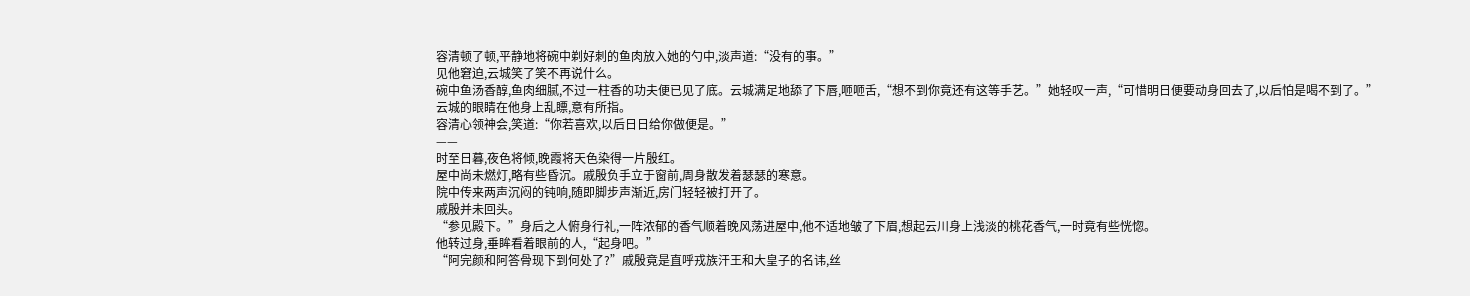容清顿了顿,平静地将碗中剃好刺的鱼肉放入她的勺中,淡声道:“没有的事。”
见他窘迫,云城笑了笑不再说什么。
碗中鱼汤香醇,鱼肉细腻,不过一柱香的功夫便已见了底。云城满足地舔了下唇,咂咂舌,“想不到你竟还有这等手艺。”她轻叹一声,“可惜明日便要动身回去了,以后怕是喝不到了。”
云城的眼睛在他身上乱瞟,意有所指。
容清心领神会,笑道:“你若喜欢,以后日日给你做便是。”
——
时至日暮,夜色将倾,晚霞将天色染得一片殷红。
屋中尚未燃灯,略有些昏沉。戚殷负手立于窗前,周身散发着瑟瑟的寒意。
院中传来两声沉闷的钝响,随即脚步声渐近,房门轻轻被打开了。
戚殷并未回头。
“参见殿下。”身后之人俯身行礼,一阵浓郁的香气顺着晚风荡进屋中,他不适地皱了下眉,想起云川身上浅淡的桃花香气,一时竟有些恍惚。
他转过身,垂眸看着眼前的人,“起身吧。”
“阿完颜和阿答骨现下到何处了?”戚殷竟是直呼戎族汗王和大皇子的名讳,丝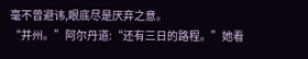毫不曾避讳,眼底尽是厌弃之意。
“并州。”阿尔丹道:“还有三日的路程。”她看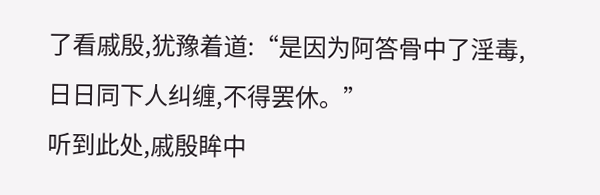了看戚殷,犹豫着道:“是因为阿答骨中了淫毒,日日同下人纠缠,不得罢休。”
听到此处,戚殷眸中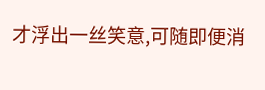才浮出一丝笑意,可随即便消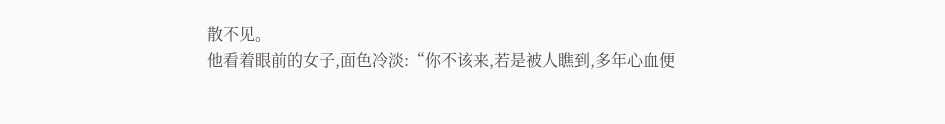散不见。
他看着眼前的女子,面色冷淡:“你不该来,若是被人瞧到,多年心血便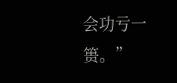会功亏一篑。”